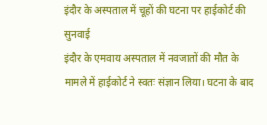इंदौर के अस्पताल में चूहों की घटना पर हाईकोर्ट की सुनवाई
इंदौर के एमवाय अस्पताल में नवजातों की मौत के मामले में हाईकोर्ट ने स्वतः संज्ञान लिया। घटना के बाद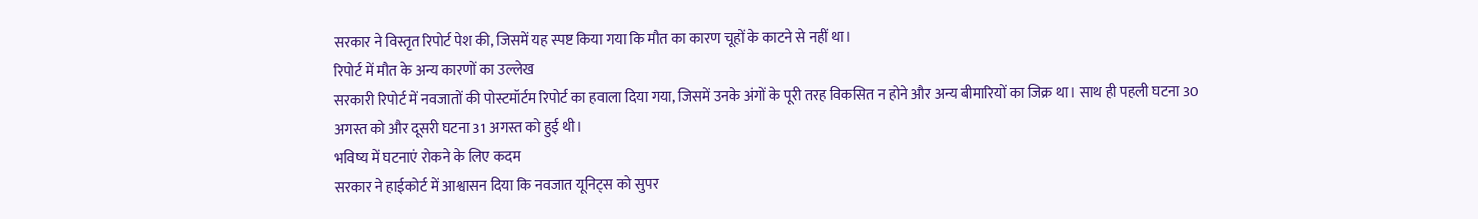सरकार ने विस्तृत रिपोर्ट पेश की, जिसमें यह स्पष्ट किया गया कि मौत का कारण चूहों के काटने से नहीं था।
रिपोर्ट में मौत के अन्य कारणों का उल्लेख
सरकारी रिपोर्ट में नवजातों की पोस्टमॉर्टम रिपोर्ट का हवाला दिया गया, जिसमें उनके अंगों के पूरी तरह विकसित न होने और अन्य बीमारियों का जिक्र था। साथ ही पहली घटना 30 अगस्त को और दूसरी घटना 31 अगस्त को हुई थी।
भविष्य में घटनाएं रोकने के लिए कदम
सरकार ने हाईकोर्ट में आश्वासन दिया कि नवजात यूनिट्स को सुपर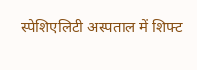स्पेशिएलिटी अस्पताल में शिफ्ट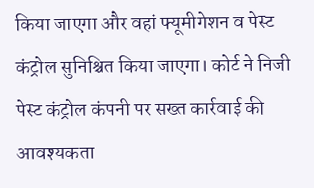किया जाएगा और वहां फ्यूमीगेशन व पेस्ट कंट्रोल सुनिश्चित किया जाएगा। कोर्ट ने निजी पेस्ट कंट्रोल कंपनी पर सख्त कार्रवाई की आवश्यकता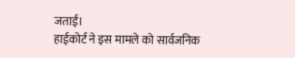जताई।
हाईकोर्ट ने इस मामले को सार्वजनिक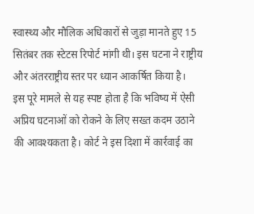स्वास्थ्य और मौलिक अधिकारों से जुड़ा मानते हुए 15 सितंबर तक स्टेटस रिपोर्ट मांगी थी। इस घटना ने राष्ट्रीय और अंतरराष्ट्रीय स्तर पर ध्यान आकर्षित किया है।
इस पूरे मामले से यह स्पष्ट होता है कि भविष्य में ऐसी अप्रिय घटनाओं को रोकने के लिए सख्त कदम उठाने की आवश्यकता है। कोर्ट ने इस दिशा में कार्रवाई का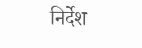निर्देश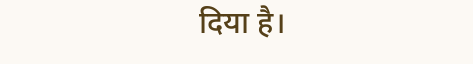दिया है।